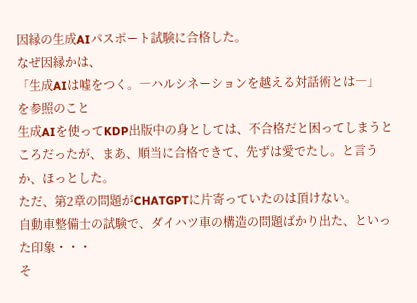因縁の生成AIパスポート試験に合格した。
なぜ因縁かは、
「生成AIは嘘をつく。―ハルシネーションを越える対話術とは―」
を参照のこと
生成AIを使ってKDP出版中の身としては、不合格だと困ってしまうところだったが、まあ、順当に合格できて、先ずは愛でたし。と言うか、ほっとした。
ただ、第2章の問題がCHATGPTに片寄っていたのは頂けない。
自動車整備士の試験で、ダイハツ車の構造の問題ばかり出た、といった印象・・・
そ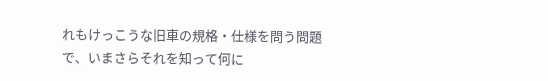れもけっこうな旧車の規格・仕様を問う問題で、いまさらそれを知って何に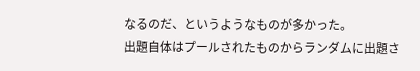なるのだ、というようなものが多かった。
出題自体はプールされたものからランダムに出題さ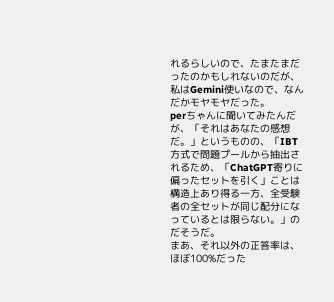れるらしいので、たまたまだったのかもしれないのだが、私はGemini使いなので、なんだかモヤモヤだった。
perちゃんに聞いてみたんだが、「それはあなたの感想だ。」というものの、「IBT方式で問題プールから抽出されるため、「ChatGPT寄りに偏ったセットを引く」ことは構造上あり得る一方、全受験者の全セットが同じ配分になっているとは限らない。」のだそうだ。
まあ、それ以外の正答率は、ほぼ100%だった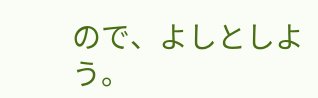ので、よしとしよう。